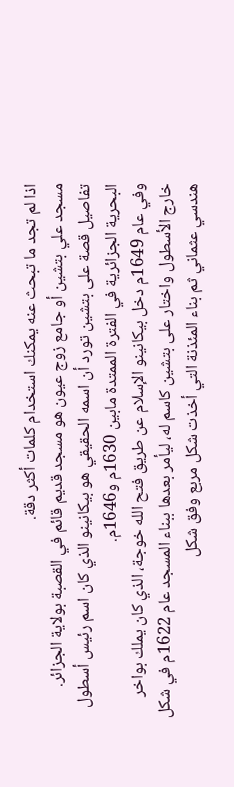اذا لم تجد ما تبحث عنه يمكنك استخدام كلمات أكثر دقة.
مسجد علي بتشين أو جامع زوج عيون هو مسجد قديم قائم في القصبة بولاية الجزائر.
تفاصيل قصة على بتشين تورد أن اسمه الحقيقي هو بيكانينو الذي كان اسم رئيس أسطول البحرية الجزائرية في الفترة الممتدة مابين 1630م و1646م.
وفي عام 1649م دخل بيكانينو الإسلام عن طريق فتح الله خوجة، الذي كان يملك بواخر خارج الأسطول واختار على بتشين كاسم له، ليأمر بعدها ببناء المسجد عام 1622م في شكل هندسي عثماني ثم بناء المئذنة التي أخذت شكل مربع وفق شكل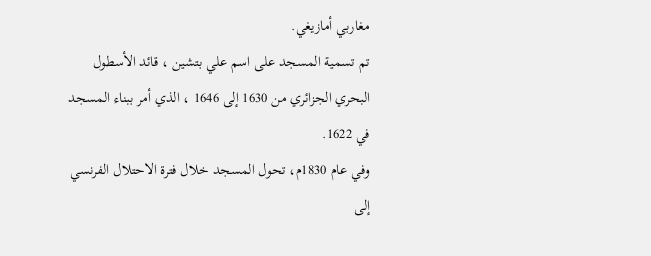مغاربي أمازيغي.
تم تسمية المسجد على اسم علي بتشين ، قائد الأسطول البحري الجزائري من 1630 إلى 1646 ، الذي أمر ببناء المسجد في 1622.
وفي عام 1830م، تحول المسجد خلال فترة الاحتلال الفرنسي إلى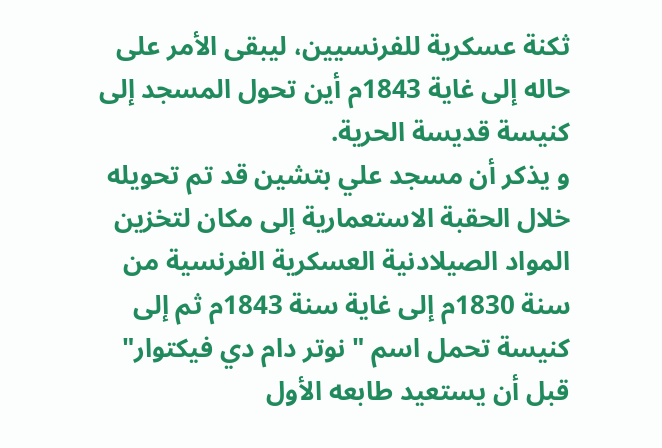ثكنة عسكرية للفرنسيين، ليبقى الأمر على حاله إلى غاية 1843م أين تحول المسجد إلى كنيسة قديسة الحرية.
و يذكر أن مسجد علي بتشين قد تم تحويله خلال الحقبة الاستعمارية إلى مكان لتخزين المواد الصيلادنية العسكرية الفرنسية من سنة 1830م إلى غاية سنة 1843م ثم إلى كنيسة تحمل اسم " نوتر دام دي فيكتوار" قبل أن يستعيد طابعه الأول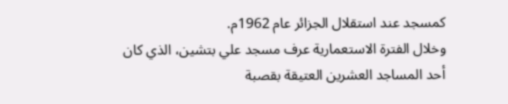كمسجد عند استقلال الجزائر عام 1962م.
وخلال الفترة الاستعمارية عرف مسجد علي بتشين، الذي كان أحد المساجد العشرين العتيقة بقصبة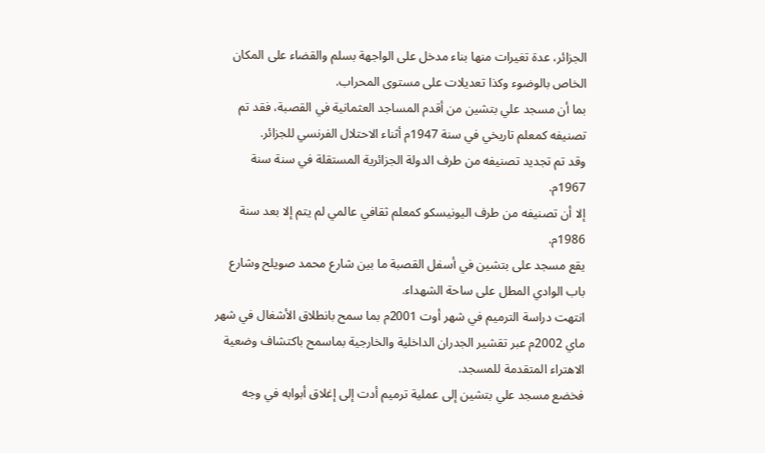الجزائر، عدة تغيرات منها بناء مدخل على الواجهة بسلم والقضاء على المكان الخاص بالوضوء وكذا تعديلات على مستوى المحراب.
بما أن مسجد علي بتشين من أقدم المساجد العثمانية في القصبة، فقد تم تصنيفه كمعلم تاريخي في سنة 1947م أثناء الاحتلال الفرنسي للجزائر.
وقد تم تجديد تصنيفه من طرف الدولة الجزائرية المستقلة في سنة سنة 1967م.
إلا أن تصنيفه من طرف اليونيسكو كمعلم ثقافي عالمي لم يتم إلا بعد سنة 1986م.
يقع مسجد على بتشين في أسفل القصبة ما بين شارع محمد صويلح وشارع باب الوادي المطل على ساحة الشهداء.
انتهت دراسة الترميم في شهر أوت 2001م بما سمح بانطلاق الأشغال في شهر ماي 2002م عبر تقشير الجدران الداخلية والخارجية بماسمح باكتشاف وضعية الاهتراء المتقدمة للمسجد.
فخضع مسجد علي بتشين إلى عملية ترميم أدت إلى إغلاق أبوابه في وجه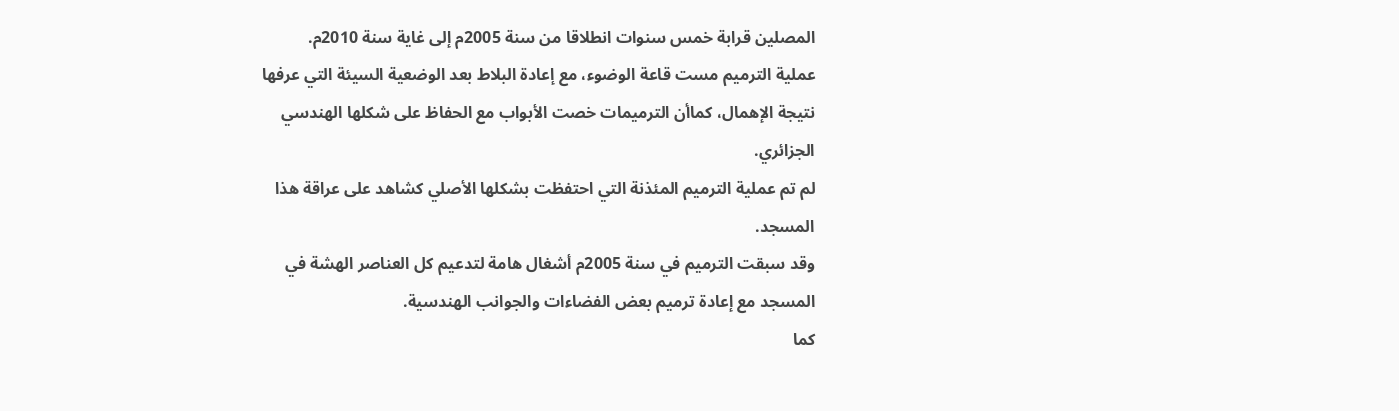المصلين قرابة خمس سنوات انطلاقا من سنة 2005م إلى غاية سنة 2010م.
عملية الترميم مست قاعة الوضوء، مع إعادة البلاط بعد الوضعية السيئة التي عرفها نتيجة الإهمال، كماأن الترميمات خصت الأبواب مع الحفاظ على شكلها الهندسي الجزائري.
لم تم عملية الترميم المئذنة التي احتفظت بشكلها الأصلي كشاهد على عراقة هذا المسجد.
وقد سبقت الترميم في سنة 2005م أشغال هامة لتدعيم كل العناصر الهشة في المسجد مع إعادة ترميم بعض الفضاءات والجوانب الهندسية.
كما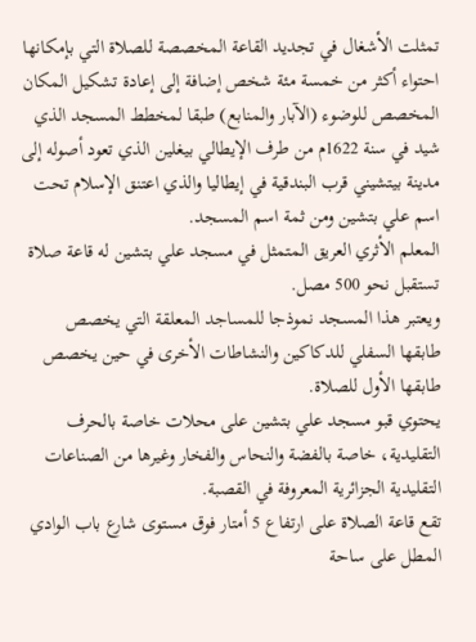تمثلت الأشغال في تجديد القاعة المخصصة للصلاة التي بإمكانها احتواء أكثر من خمسة مئة شخص إضافة إلى إعادة تشكيل المكان المخصص للوضوء (الآبار والمنابع) طبقا لمخطط المسجد الذي شيد في سنة 1622م من طرف الإيطالي بيغلين الذي تعود أصوله إلى مدينة بيتشيني قرب البندقية في إيطاليا والذي اعتنق الإسلام تحت اسم علي بتشين ومن ثمة اسم المسجد.
المعلم الأثري العريق المتمثل في مسجد علي بتشين له قاعة صلاة تستقبل نحو 500 مصل.
ويعتبر هذا المسجد نموذجا للمساجد المعلقة التي يخصص طابقها السفلي للدكاكين والنشاطات الأخرى في حين يخصص طابقها الأول للصلاة.
يحتوي قبو مسجد علي بتشين على محلات خاصة بالحرف التقليدية، خاصة بالفضة والنحاس والفخار وغيرها من الصناعات التقليدية الجزائرية المعروفة في القصبة.
تقع قاعة الصلاة على ارتفاع 5 أمتار فوق مستوى شارع باب الوادي المطل على ساحة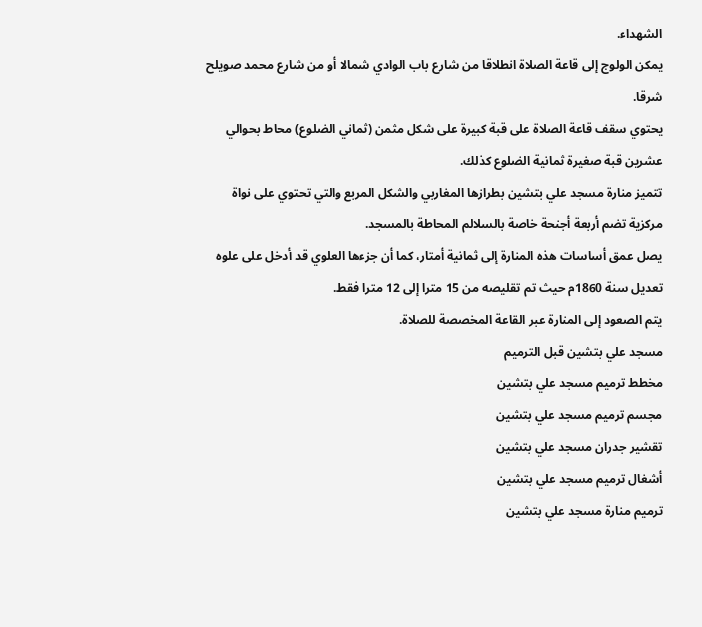الشهداء.
يمكن الولوج إلى قاعة الصلاة انطلاقا من شارع باب الوادي شمالا أو من شارع محمد صويلح شرقا.
يحتوي سقف قاعة الصلاة على قبة كبيرة على شكل مثمن (ثماني الضلوع) محاط بحوالي عشرين قبة صغيرة ثمانية الضلوع كذلك.
تتميز منارة مسجد علي بتشين بطرازها المغاربي والشكل المربع والتي تحتوي على نواة مركزية تضم أربعة أجنحة خاصة بالسلالم المحاطة بالمسجد.
يصل عمق أساسات هذه المنارة إلى ثمانية أمتار، كما أن جزءها العلوي قد أدخل على علوه تعديل سنة 1860م حيث تم تقليصه من 15 مترا إلى 12 مترا فقط.
يتم الصعود إلى المنارة عبر القاعة المخصصة للصلاة.
مسجد علي بتشين قبل الترميم
مخطط ترميم مسجد علي بتشين
مجسم ترميم مسجد علي بتشين
تقشير جدران مسجد علي بتشين
أشغال ترميم مسجد علي بتشين
ترميم منارة مسجد علي بتشين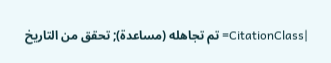|CitationClass= تم تجاهله (مساعدة); تحقق من التاريخ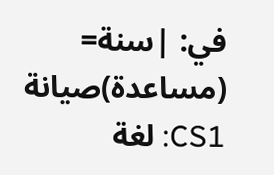في: |سنة= (مساعدة)صيانة CS1: لغة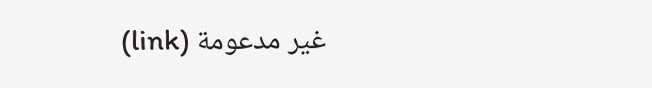غير مدعومة (link)